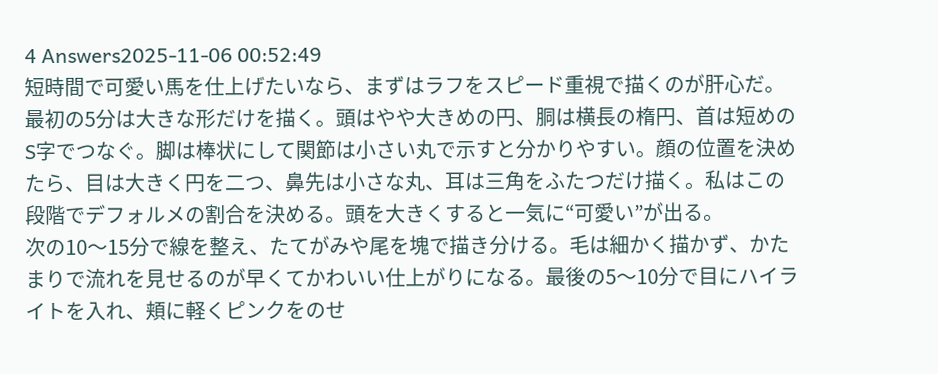4 Answers2025-11-06 00:52:49
短時間で可愛い馬を仕上げたいなら、まずはラフをスピード重視で描くのが肝心だ。
最初の5分は大きな形だけを描く。頭はやや大きめの円、胴は横長の楕円、首は短めのS字でつなぐ。脚は棒状にして関節は小さい丸で示すと分かりやすい。顔の位置を決めたら、目は大きく円を二つ、鼻先は小さな丸、耳は三角をふたつだけ描く。私はこの段階でデフォルメの割合を決める。頭を大きくすると一気に“可愛い”が出る。
次の10〜15分で線を整え、たてがみや尾を塊で描き分ける。毛は細かく描かず、かたまりで流れを見せるのが早くてかわいい仕上がりになる。最後の5〜10分で目にハイライトを入れ、頬に軽くピンクをのせ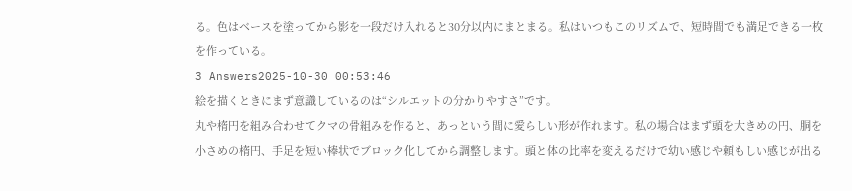る。色はベースを塗ってから影を一段だけ入れると30分以内にまとまる。私はいつもこのリズムで、短時間でも満足できる一枚を作っている。
3 Answers2025-10-30 00:53:46
絵を描くときにまず意識しているのは“シルエットの分かりやすさ”です。
丸や楕円を組み合わせてクマの骨組みを作ると、あっという間に愛らしい形が作れます。私の場合はまず頭を大きめの円、胴を小さめの楕円、手足を短い棒状でブロック化してから調整します。頭と体の比率を変えるだけで幼い感じや頼もしい感じが出る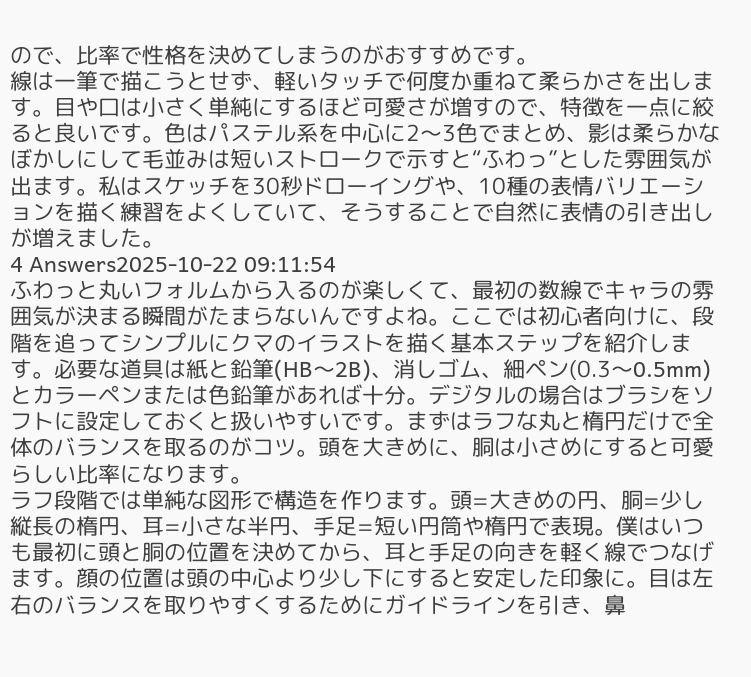ので、比率で性格を決めてしまうのがおすすめです。
線は一筆で描こうとせず、軽いタッチで何度か重ねて柔らかさを出します。目や口は小さく単純にするほど可愛さが増すので、特徴を一点に絞ると良いです。色はパステル系を中心に2〜3色でまとめ、影は柔らかなぼかしにして毛並みは短いストロークで示すと“ふわっ”とした雰囲気が出ます。私はスケッチを30秒ドローイングや、10種の表情バリエーションを描く練習をよくしていて、そうすることで自然に表情の引き出しが増えました。
4 Answers2025-10-22 09:11:54
ふわっと丸いフォルムから入るのが楽しくて、最初の数線でキャラの雰囲気が決まる瞬間がたまらないんですよね。ここでは初心者向けに、段階を追ってシンプルにクマのイラストを描く基本ステップを紹介します。必要な道具は紙と鉛筆(HB〜2B)、消しゴム、細ペン(0.3〜0.5mm)とカラーペンまたは色鉛筆があれば十分。デジタルの場合はブラシをソフトに設定しておくと扱いやすいです。まずはラフな丸と楕円だけで全体のバランスを取るのがコツ。頭を大きめに、胴は小さめにすると可愛らしい比率になります。
ラフ段階では単純な図形で構造を作ります。頭=大きめの円、胴=少し縦長の楕円、耳=小さな半円、手足=短い円筒や楕円で表現。僕はいつも最初に頭と胴の位置を決めてから、耳と手足の向きを軽く線でつなげます。顔の位置は頭の中心より少し下にすると安定した印象に。目は左右のバランスを取りやすくするためにガイドラインを引き、鼻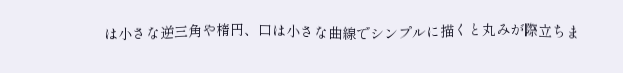は小さな逆三角や楕円、口は小さな曲線でシンプルに描くと丸みが際立ちま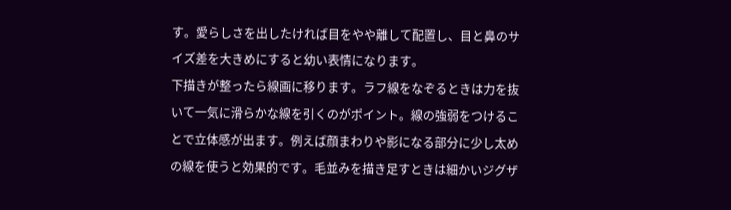す。愛らしさを出したければ目をやや離して配置し、目と鼻のサイズ差を大きめにすると幼い表情になります。
下描きが整ったら線画に移ります。ラフ線をなぞるときは力を抜いて一気に滑らかな線を引くのがポイント。線の強弱をつけることで立体感が出ます。例えば顔まわりや影になる部分に少し太めの線を使うと効果的です。毛並みを描き足すときは細かいジグザ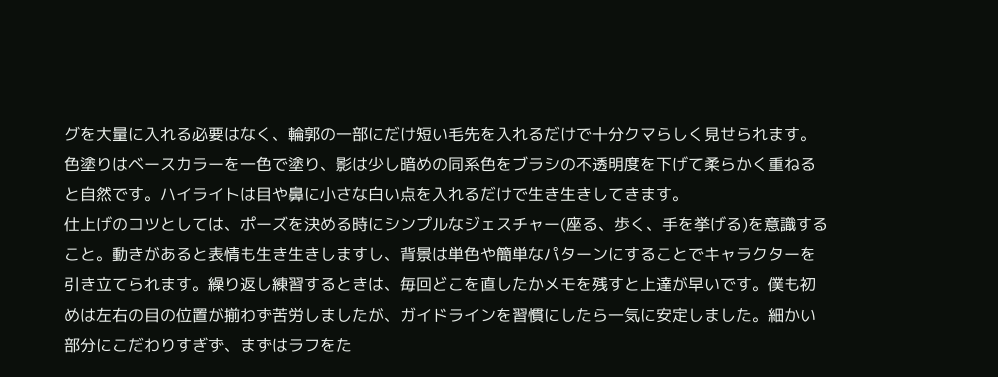グを大量に入れる必要はなく、輪郭の一部にだけ短い毛先を入れるだけで十分クマらしく見せられます。色塗りはベースカラーを一色で塗り、影は少し暗めの同系色をブラシの不透明度を下げて柔らかく重ねると自然です。ハイライトは目や鼻に小さな白い点を入れるだけで生き生きしてきます。
仕上げのコツとしては、ポーズを決める時にシンプルなジェスチャー(座る、歩く、手を挙げる)を意識すること。動きがあると表情も生き生きしますし、背景は単色や簡単なパターンにすることでキャラクターを引き立てられます。繰り返し練習するときは、毎回どこを直したかメモを残すと上達が早いです。僕も初めは左右の目の位置が揃わず苦労しましたが、ガイドラインを習慣にしたら一気に安定しました。細かい部分にこだわりすぎず、まずはラフをた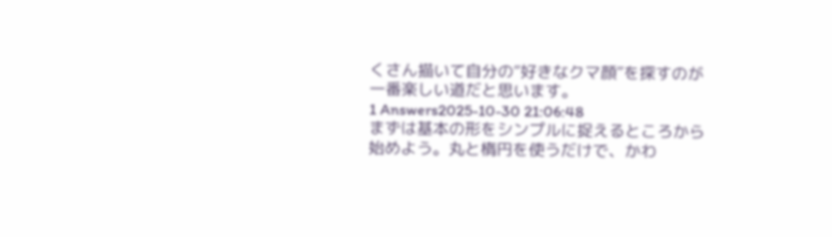くさん描いて自分の“好きなクマ顔”を探すのが一番楽しい道だと思います。
1 Answers2025-10-30 21:06:48
まずは基本の形をシンプルに捉えるところから始めよう。丸と楕円を使うだけで、かわ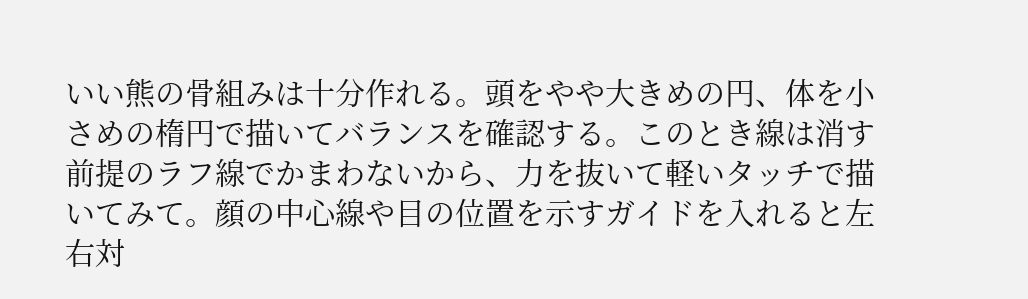いい熊の骨組みは十分作れる。頭をやや大きめの円、体を小さめの楕円で描いてバランスを確認する。このとき線は消す前提のラフ線でかまわないから、力を抜いて軽いタッチで描いてみて。顔の中心線や目の位置を示すガイドを入れると左右対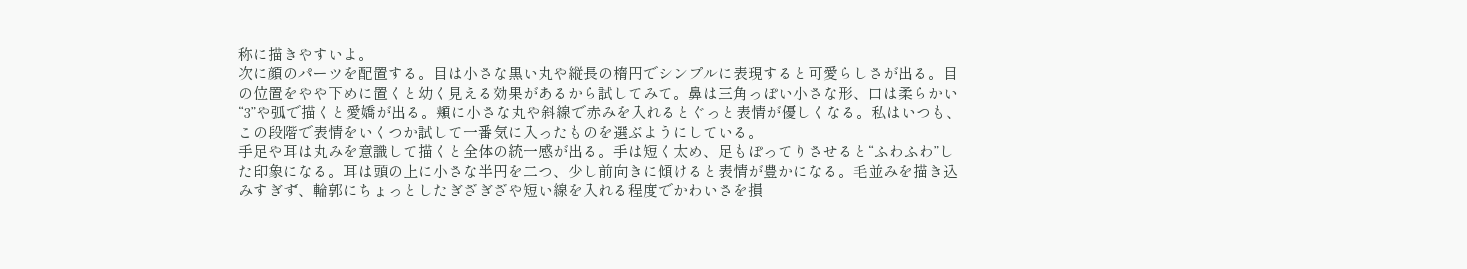称に描きやすいよ。
次に顔のパーツを配置する。目は小さな黒い丸や縦長の楕円でシンプルに表現すると可愛らしさが出る。目の位置をやや下めに置くと幼く見える効果があるから試してみて。鼻は三角っぽい小さな形、口は柔らかい“3”や弧で描くと愛嬌が出る。頬に小さな丸や斜線で赤みを入れるとぐっと表情が優しくなる。私はいつも、この段階で表情をいくつか試して一番気に入ったものを選ぶようにしている。
手足や耳は丸みを意識して描くと全体の統一感が出る。手は短く太め、足もぽってりさせると“ふわふわ”した印象になる。耳は頭の上に小さな半円を二つ、少し前向きに傾けると表情が豊かになる。毛並みを描き込みすぎず、輪郭にちょっとしたぎざぎざや短い線を入れる程度でかわいさを損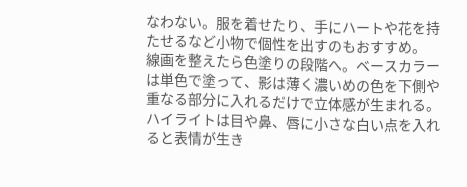なわない。服を着せたり、手にハートや花を持たせるなど小物で個性を出すのもおすすめ。
線画を整えたら色塗りの段階へ。ベースカラーは単色で塗って、影は薄く濃いめの色を下側や重なる部分に入れるだけで立体感が生まれる。ハイライトは目や鼻、唇に小さな白い点を入れると表情が生き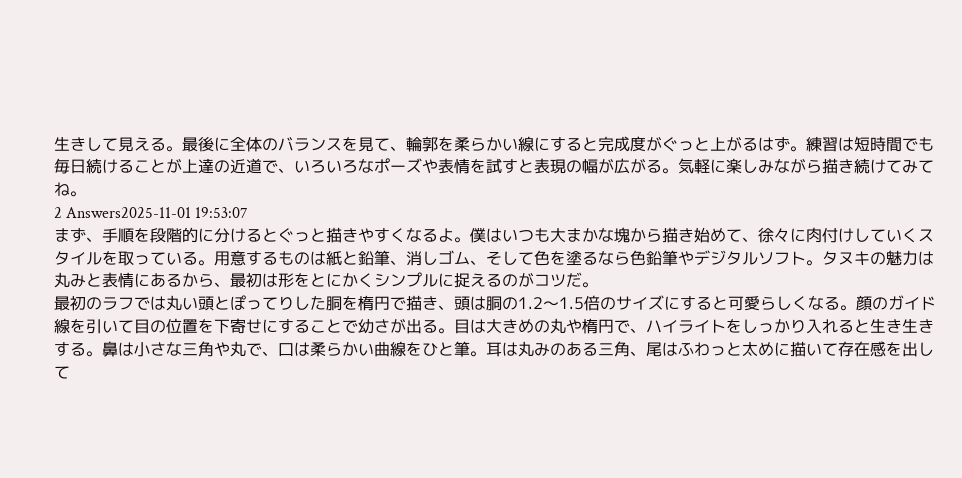生きして見える。最後に全体のバランスを見て、輪郭を柔らかい線にすると完成度がぐっと上がるはず。練習は短時間でも毎日続けることが上達の近道で、いろいろなポーズや表情を試すと表現の幅が広がる。気軽に楽しみながら描き続けてみてね。
2 Answers2025-11-01 19:53:07
まず、手順を段階的に分けるとぐっと描きやすくなるよ。僕はいつも大まかな塊から描き始めて、徐々に肉付けしていくスタイルを取っている。用意するものは紙と鉛筆、消しゴム、そして色を塗るなら色鉛筆やデジタルソフト。タヌキの魅力は丸みと表情にあるから、最初は形をとにかくシンプルに捉えるのがコツだ。
最初のラフでは丸い頭とぽってりした胴を楕円で描き、頭は胴の1.2〜1.5倍のサイズにすると可愛らしくなる。顔のガイド線を引いて目の位置を下寄せにすることで幼さが出る。目は大きめの丸や楕円で、ハイライトをしっかり入れると生き生きする。鼻は小さな三角や丸で、口は柔らかい曲線をひと筆。耳は丸みのある三角、尾はふわっと太めに描いて存在感を出して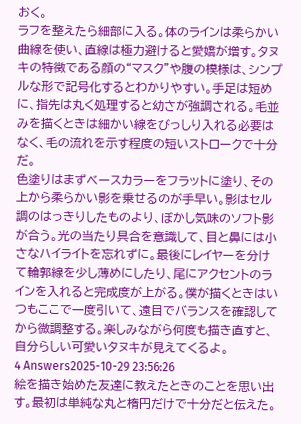おく。
ラフを整えたら細部に入る。体のラインは柔らかい曲線を使い、直線は極力避けると愛嬌が増す。タヌキの特徴である顔の“マスク”や腹の模様は、シンプルな形で記号化するとわかりやすい。手足は短めに、指先は丸く処理すると幼さが強調される。毛並みを描くときは細かい線をびっしり入れる必要はなく、毛の流れを示す程度の短いストロークで十分だ。
色塗りはまずベースカラーをフラットに塗り、その上から柔らかい影を乗せるのが手早い。影はセル調のはっきりしたものより、ぼかし気味のソフト影が合う。光の当たり具合を意識して、目と鼻には小さなハイライトを忘れずに。最後にレイヤーを分けて輪郭線を少し薄めにしたり、尾にアクセントのラインを入れると完成度が上がる。僕が描くときはいつもここで一度引いて、遠目でバランスを確認してから微調整する。楽しみながら何度も描き直すと、自分らしい可愛いタヌキが見えてくるよ。
4 Answers2025-10-29 23:56:26
絵を描き始めた友達に教えたときのことを思い出す。最初は単純な丸と楕円だけで十分だと伝えた。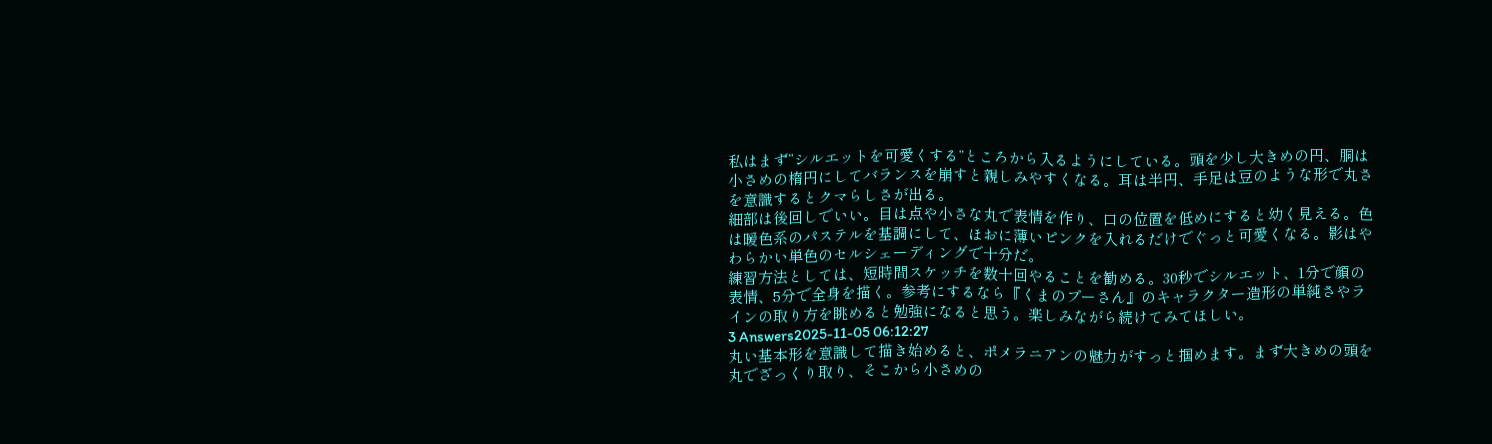私はまず“シルエットを可愛くする”ところから入るようにしている。頭を少し大きめの円、胴は小さめの楕円にしてバランスを崩すと親しみやすくなる。耳は半円、手足は豆のような形で丸さを意識するとクマらしさが出る。
細部は後回しでいい。目は点や小さな丸で表情を作り、口の位置を低めにすると幼く見える。色は暖色系のパステルを基調にして、ほおに薄いピンクを入れるだけでぐっと可愛くなる。影はやわらかい単色のセルシェーディングで十分だ。
練習方法としては、短時間スケッチを数十回やることを勧める。30秒でシルエット、1分で顔の表情、5分で全身を描く。参考にするなら『くまのプーさん』のキャラクター造形の単純さやラインの取り方を眺めると勉強になると思う。楽しみながら続けてみてほしい。
3 Answers2025-11-05 06:12:27
丸い基本形を意識して描き始めると、ポメラニアンの魅力がすっと掴めます。まず大きめの頭を丸でざっくり取り、そこから小さめの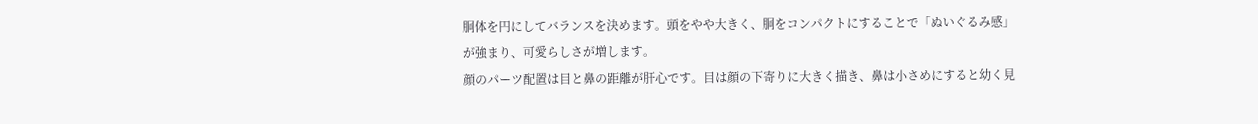胴体を円にしてバランスを決めます。頭をやや大きく、胴をコンパクトにすることで「ぬいぐるみ感」が強まり、可愛らしさが増します。
顔のパーツ配置は目と鼻の距離が肝心です。目は顔の下寄りに大きく描き、鼻は小さめにすると幼く見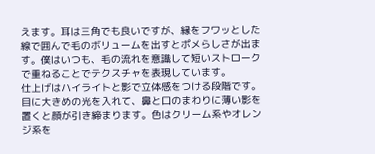えます。耳は三角でも良いですが、縁をフワッとした線で囲んで毛のボリュームを出すとポメらしさが出ます。僕はいつも、毛の流れを意識して短いストロークで重ねることでテクスチャを表現しています。
仕上げはハイライトと影で立体感をつける段階です。目に大きめの光を入れて、鼻と口のまわりに薄い影を置くと顔が引き締まります。色はクリーム系やオレンジ系を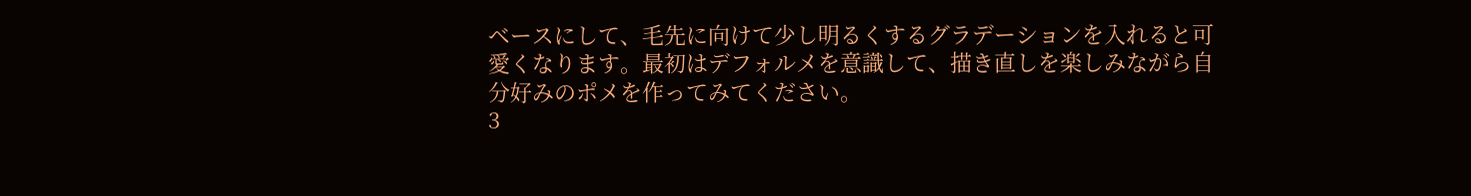ベースにして、毛先に向けて少し明るくするグラデーションを入れると可愛くなります。最初はデフォルメを意識して、描き直しを楽しみながら自分好みのポメを作ってみてください。
3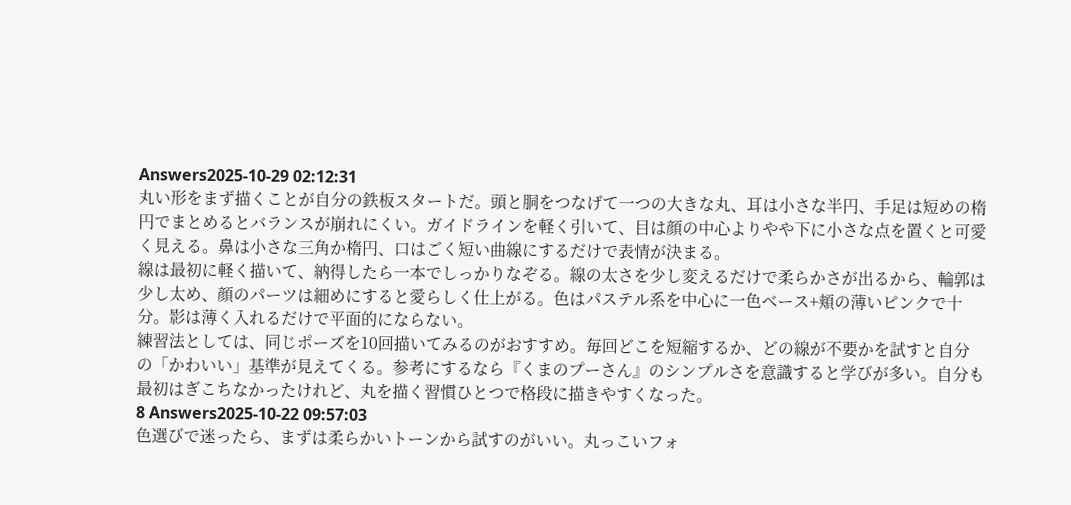Answers2025-10-29 02:12:31
丸い形をまず描くことが自分の鉄板スタートだ。頭と胴をつなげて一つの大きな丸、耳は小さな半円、手足は短めの楕円でまとめるとバランスが崩れにくい。ガイドラインを軽く引いて、目は顔の中心よりやや下に小さな点を置くと可愛く見える。鼻は小さな三角か楕円、口はごく短い曲線にするだけで表情が決まる。
線は最初に軽く描いて、納得したら一本でしっかりなぞる。線の太さを少し変えるだけで柔らかさが出るから、輪郭は少し太め、顔のパーツは細めにすると愛らしく仕上がる。色はパステル系を中心に一色ベース+頬の薄いピンクで十分。影は薄く入れるだけで平面的にならない。
練習法としては、同じポーズを10回描いてみるのがおすすめ。毎回どこを短縮するか、どの線が不要かを試すと自分の「かわいい」基準が見えてくる。参考にするなら『くまのプーさん』のシンプルさを意識すると学びが多い。自分も最初はぎこちなかったけれど、丸を描く習慣ひとつで格段に描きやすくなった。
8 Answers2025-10-22 09:57:03
色選びで迷ったら、まずは柔らかいトーンから試すのがいい。丸っこいフォ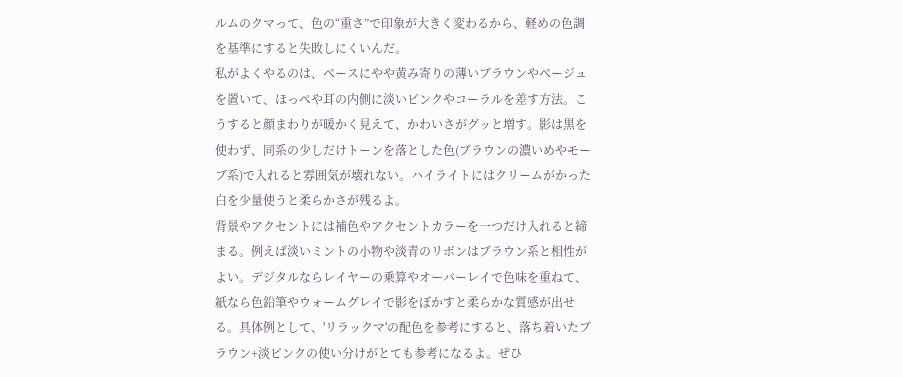ルムのクマって、色の“重さ”で印象が大きく変わるから、軽めの色調を基準にすると失敗しにくいんだ。
私がよくやるのは、ベースにやや黄み寄りの薄いブラウンやベージュを置いて、ほっぺや耳の内側に淡いピンクやコーラルを差す方法。こうすると顔まわりが暖かく見えて、かわいさがグッと増す。影は黒を使わず、同系の少しだけトーンを落とした色(ブラウンの濃いめやモーブ系)で入れると雰囲気が壊れない。ハイライトにはクリームがかった白を少量使うと柔らかさが残るよ。
背景やアクセントには補色やアクセントカラーを一つだけ入れると締まる。例えば淡いミントの小物や淡青のリボンはブラウン系と相性がよい。デジタルならレイヤーの乗算やオーバーレイで色味を重ねて、紙なら色鉛筆やウォームグレイで影をぼかすと柔らかな質感が出せる。具体例として、'リラックマ'の配色を参考にすると、落ち着いたブラウン+淡ピンクの使い分けがとても参考になるよ。ぜひ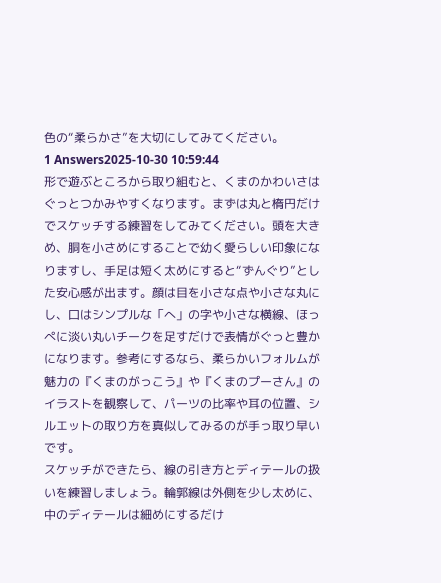色の“柔らかさ”を大切にしてみてください。
1 Answers2025-10-30 10:59:44
形で遊ぶところから取り組むと、くまのかわいさはぐっとつかみやすくなります。まずは丸と楕円だけでスケッチする練習をしてみてください。頭を大きめ、胴を小さめにすることで幼く愛らしい印象になりますし、手足は短く太めにすると“ずんぐり”とした安心感が出ます。顔は目を小さな点や小さな丸にし、口はシンプルな「へ」の字や小さな横線、ほっぺに淡い丸いチークを足すだけで表情がぐっと豊かになります。参考にするなら、柔らかいフォルムが魅力の『くまのがっこう』や『くまのプーさん』のイラストを観察して、パーツの比率や耳の位置、シルエットの取り方を真似してみるのが手っ取り早いです。
スケッチができたら、線の引き方とディテールの扱いを練習しましょう。輪郭線は外側を少し太めに、中のディテールは細めにするだけ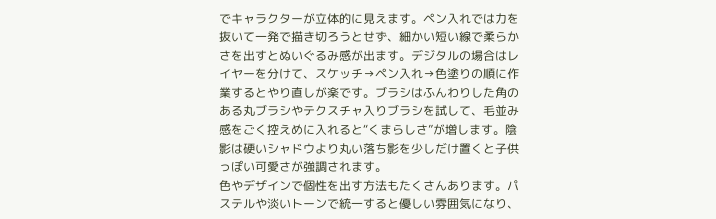でキャラクターが立体的に見えます。ペン入れでは力を抜いて一発で描き切ろうとせず、細かい短い線で柔らかさを出すとぬいぐるみ感が出ます。デジタルの場合はレイヤーを分けて、スケッチ→ペン入れ→色塗りの順に作業するとやり直しが楽です。ブラシはふんわりした角のある丸ブラシやテクスチャ入りブラシを試して、毛並み感をごく控えめに入れると“くまらしさ”が増します。陰影は硬いシャドウより丸い落ち影を少しだけ置くと子供っぽい可愛さが強調されます。
色やデザインで個性を出す方法もたくさんあります。パステルや淡いトーンで統一すると優しい雰囲気になり、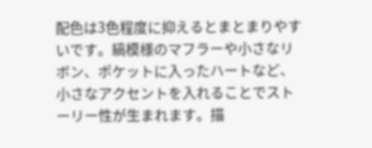配色は3色程度に抑えるとまとまりやすいです。縞模様のマフラーや小さなリボン、ポケットに入ったハートなど、小さなアクセントを入れることでストーリー性が生まれます。描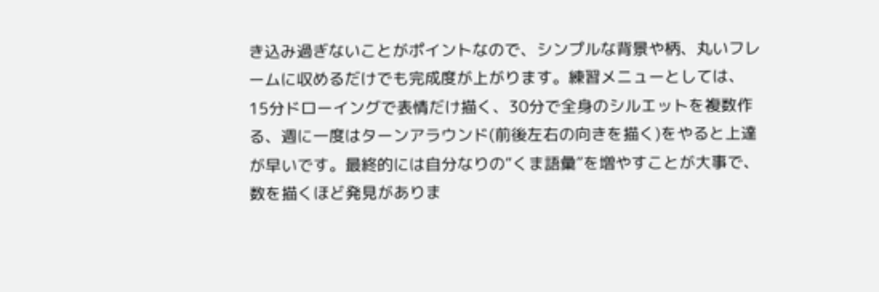き込み過ぎないことがポイントなので、シンプルな背景や柄、丸いフレームに収めるだけでも完成度が上がります。練習メニューとしては、15分ドローイングで表情だけ描く、30分で全身のシルエットを複数作る、週に一度はターンアラウンド(前後左右の向きを描く)をやると上達が早いです。最終的には自分なりの“くま語彙”を増やすことが大事で、数を描くほど発見がありま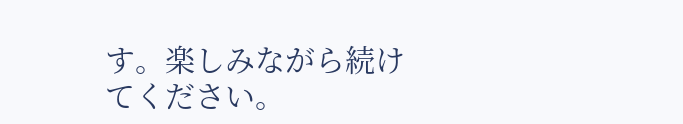す。楽しみながら続けてください。